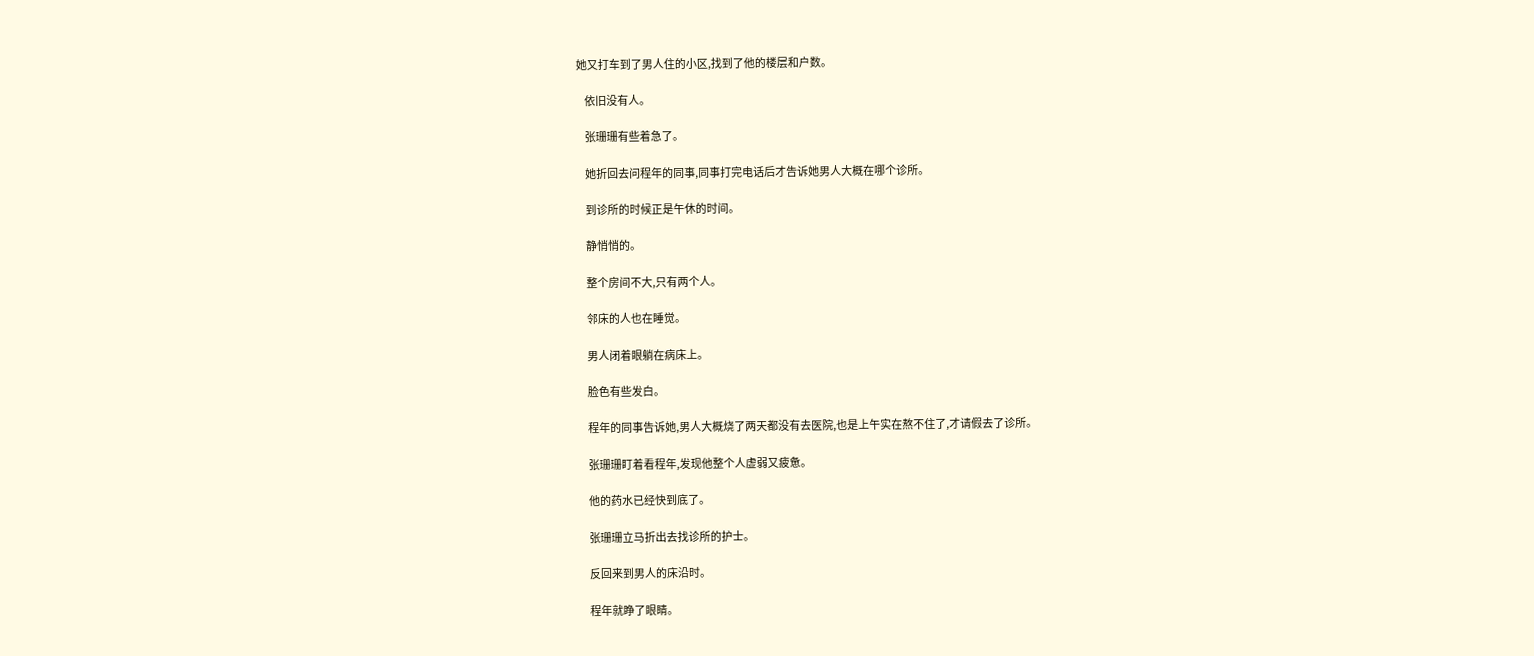她又打车到了男人住的小区,找到了他的楼层和户数。

    依旧没有人。

    张珊珊有些着急了。

    她折回去问程年的同事,同事打完电话后才告诉她男人大概在哪个诊所。

    到诊所的时候正是午休的时间。

    静悄悄的。

    整个房间不大,只有两个人。

    邻床的人也在睡觉。

    男人闭着眼躺在病床上。

    脸色有些发白。

    程年的同事告诉她,男人大概烧了两天都没有去医院,也是上午实在熬不住了,才请假去了诊所。

    张珊珊盯着看程年,发现他整个人虚弱又疲惫。

    他的药水已经快到底了。

    张珊珊立马折出去找诊所的护士。

    反回来到男人的床沿时。

    程年就睁了眼睛。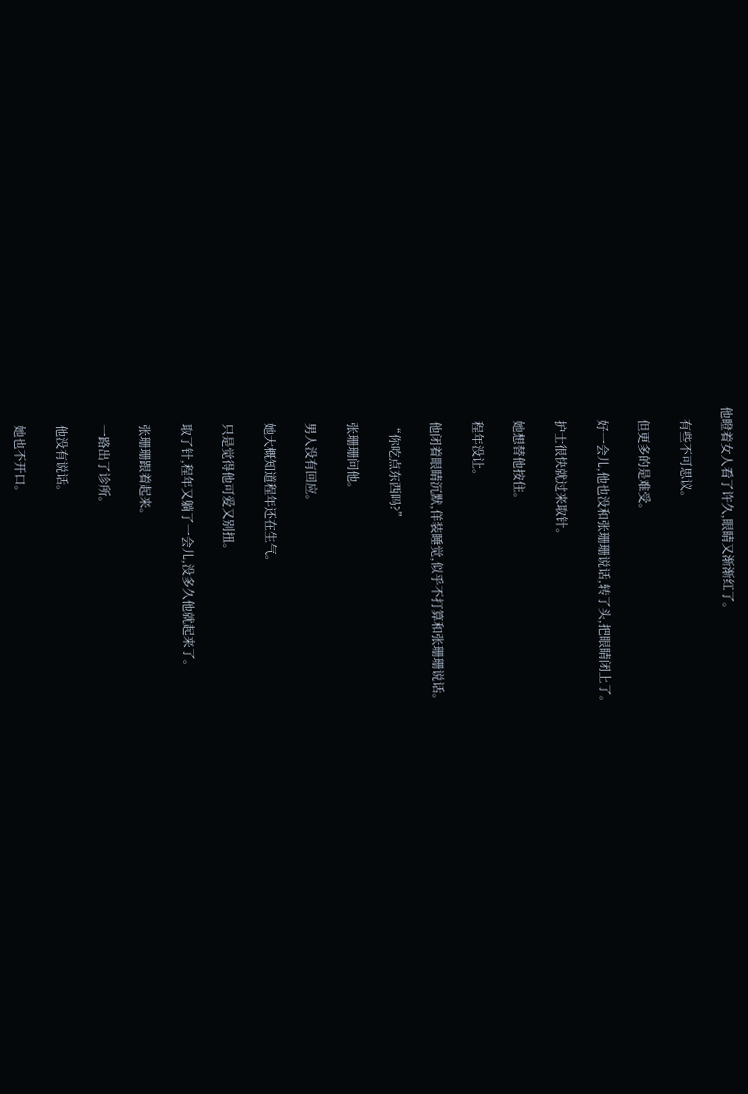他瞪着女人看了许久,眼睛又渐渐红了。

    有些不可思议。

    但更多的是难受。

    好一会儿,他也没和张珊珊说话,转了头,把眼睛闭上了。

    护士很快就过来取针。

    她想替他按住。

    程年没让。

    他闭着眼睛沉默,佯装睡觉,似乎不打算和张珊珊说话。

    “你吃点东西吗?”

    张珊珊问他。

    男人没有回应。

    她大概知道程年还在生气。

    只是觉得他可爱又别扭。

    取了针,程年又躺了一会儿,没多久他就起来了。

    张珊珊跟着起来。

    一路出了诊所。

    他没有说话。

    她也不开口。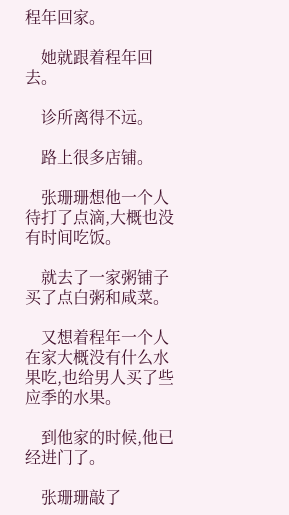程年回家。

    她就跟着程年回去。

    诊所离得不远。

    路上很多店铺。

    张珊珊想他一个人待打了点滴,大概也没有时间吃饭。

    就去了一家粥铺子买了点白粥和咸菜。

    又想着程年一个人在家大概没有什么水果吃,也给男人买了些应季的水果。

    到他家的时候,他已经进门了。

    张珊珊敲了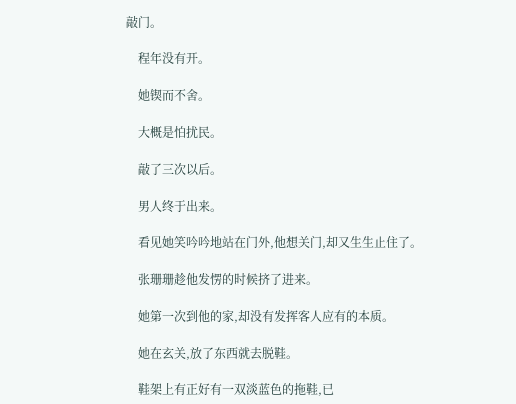敲门。

    程年没有开。

    她锲而不舍。

    大概是怕扰民。

    敲了三次以后。

    男人终于出来。

    看见她笑吟吟地站在门外,他想关门,却又生生止住了。

    张珊珊趁他发愣的时候挤了进来。

    她第一次到他的家,却没有发挥客人应有的本质。

    她在玄关,放了东西就去脱鞋。

    鞋架上有正好有一双淡蓝色的拖鞋,已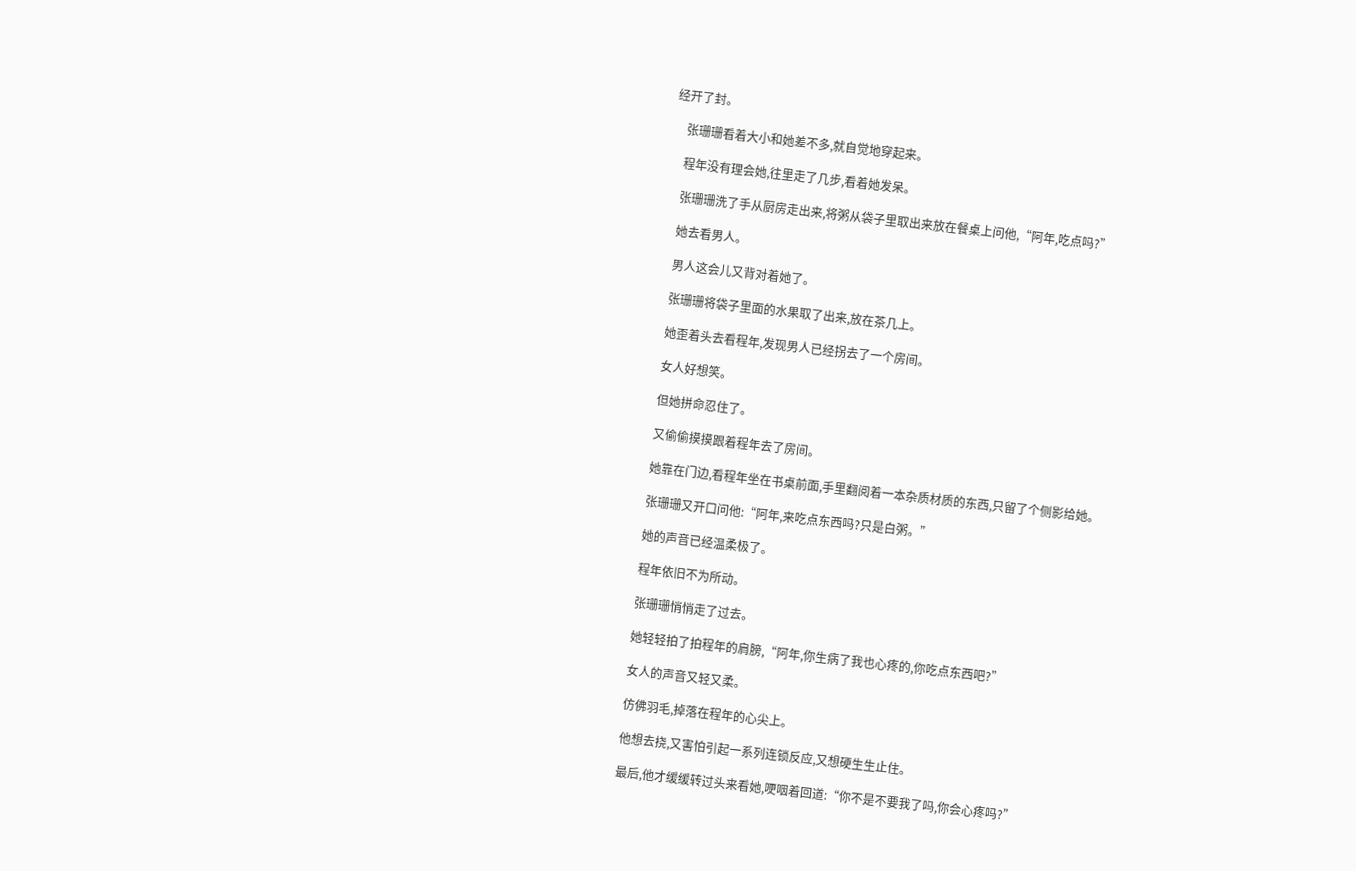经开了封。

    张珊珊看着大小和她差不多,就自觉地穿起来。

    程年没有理会她,往里走了几步,看着她发呆。

    张珊珊洗了手从厨房走出来,将粥从袋子里取出来放在餐桌上问他,“阿年,吃点吗?”

    她去看男人。

    男人这会儿又背对着她了。

    张珊珊将袋子里面的水果取了出来,放在茶几上。

    她歪着头去看程年,发现男人已经拐去了一个房间。

    女人好想笑。

    但她拼命忍住了。

    又偷偷摸摸跟着程年去了房间。

    她靠在门边,看程年坐在书桌前面,手里翻阅着一本杂质材质的东西,只留了个侧影给她。

    张珊珊又开口问他:“阿年,来吃点东西吗?只是白粥。”

    她的声音已经温柔极了。

    程年依旧不为所动。

    张珊珊悄悄走了过去。

    她轻轻拍了拍程年的肩膀,“阿年,你生病了我也心疼的,你吃点东西吧?”

    女人的声音又轻又柔。

    仿佛羽毛,掉落在程年的心尖上。

    他想去挠,又害怕引起一系列连锁反应,又想硬生生止住。

    最后,他才缓缓转过头来看她,哽咽着回道:“你不是不要我了吗,你会心疼吗?”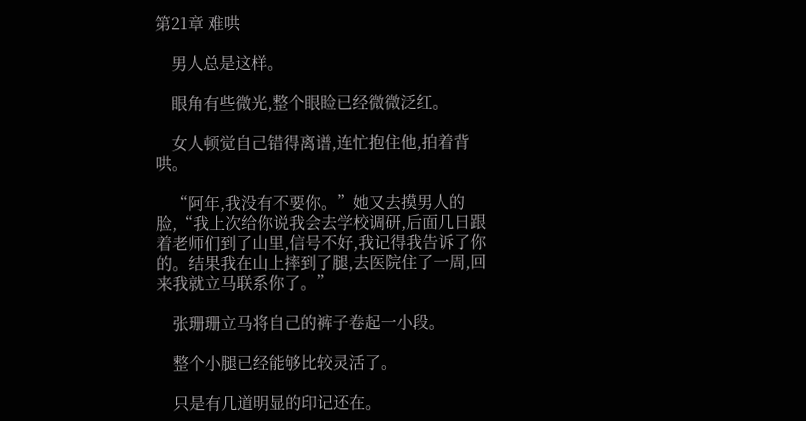第21章 难哄

    男人总是这样。

    眼角有些微光,整个眼睑已经微微泛红。

    女人顿觉自己错得离谱,连忙抱住他,拍着背哄。

    “阿年,我没有不要你。”她又去摸男人的脸,“我上次给你说我会去学校调研,后面几日跟着老师们到了山里,信号不好,我记得我告诉了你的。结果我在山上摔到了腿,去医院住了一周,回来我就立马联系你了。”

    张珊珊立马将自己的裤子卷起一小段。

    整个小腿已经能够比较灵活了。

    只是有几道明显的印记还在。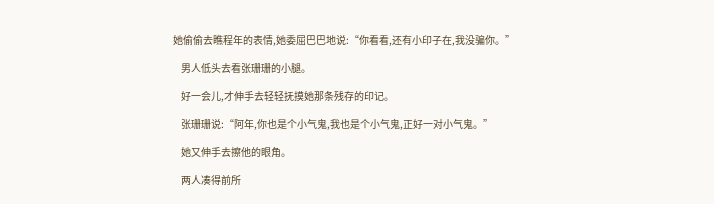她偷偷去瞧程年的表情,她委屈巴巴地说:“你看看,还有小印子在,我没骗你。”

    男人低头去看张珊珊的小腿。

    好一会儿,才伸手去轻轻抚摸她那条残存的印记。

    张珊珊说:“阿年,你也是个小气鬼,我也是个小气鬼,正好一对小气鬼。”

    她又伸手去擦他的眼角。

    两人凑得前所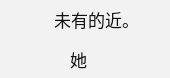未有的近。

    她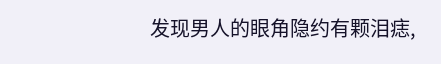发现男人的眼角隐约有颗泪痣,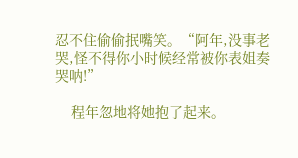忍不住偷偷抿嘴笑。“阿年,没事老哭,怪不得你小时候经常被你表姐奏哭呐!”

    程年忽地将她抱了起来。